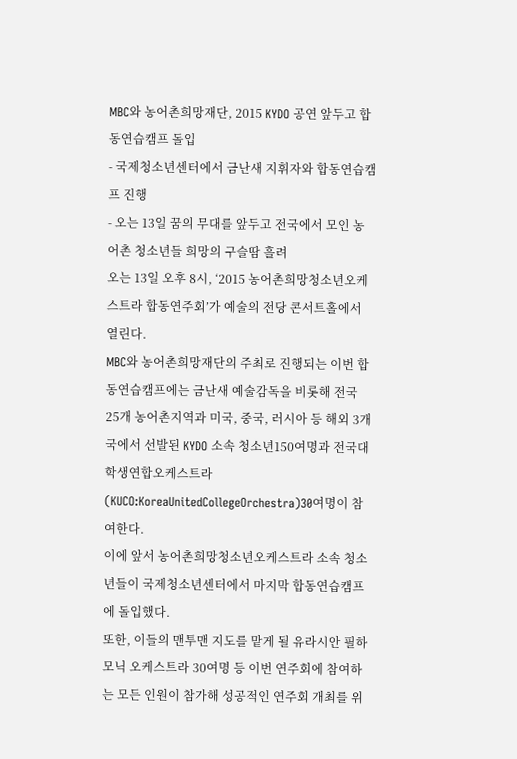MBC와 농어촌희망재단, 2015 KYDO 공연 앞두고 합동연습캠프 돌입
- 국제청소년센터에서 금난새 지휘자와 합동연습캠프 진행
- 오는 13일 꿈의 무대를 앞두고 전국에서 모인 농어촌 청소년들 희망의 구슬땀 흘려
오는 13일 오후 8시, ‘2015 농어촌희망청소년오케스트라 합동연주회’가 예술의 전당 콘서트홀에서 열린다.
MBC와 농어촌희망재단의 주최로 진행되는 이번 합동연습캠프에는 금난새 예술감독을 비롯해 전국 25개 농어촌지역과 미국, 중국, 러시아 등 해외 3개국에서 선발된 KYDO 소속 청소년150여명과 전국대학생연합오케스트라(KUCO:KoreaUnitedCollegeOrchestra)30여명이 참여한다.
이에 앞서 농어촌희망청소년오케스트라 소속 청소년들이 국제청소년센터에서 마지막 합동연습캠프에 돌입했다.
또한, 이들의 맨투맨 지도를 맡게 될 유라시안 필하모닉 오케스트라 30여명 등 이번 연주회에 참여하는 모든 인원이 참가해 성공적인 연주회 개최를 위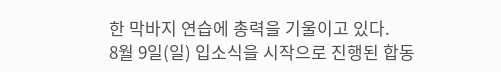한 막바지 연습에 총력을 기울이고 있다.
8월 9일(일) 입소식을 시작으로 진행된 합동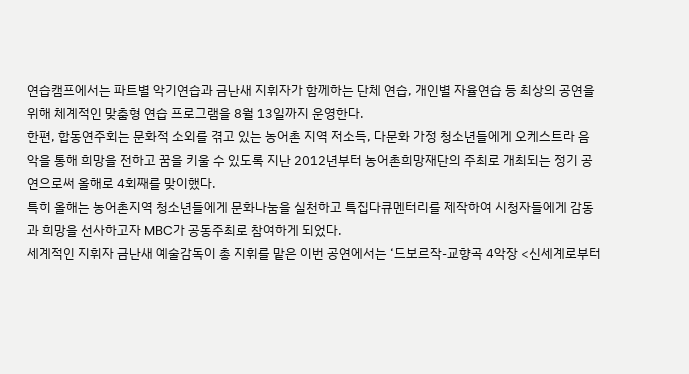연습캠프에서는 파트별 악기연습과 금난새 지휘자가 함께하는 단체 연습, 개인별 자율연습 등 최상의 공연을 위해 체계적인 맞춤형 연습 프로그램을 8월 13일까지 운영한다.
한편, 합동연주회는 문화적 소외를 겪고 있는 농어촌 지역 저소득, 다문화 가정 청소년들에게 오케스트라 음악을 통해 희망을 전하고 꿈을 키울 수 있도록 지난 2012년부터 농어촌희망재단의 주최로 개최되는 정기 공연으로써 올해로 4회째를 맞이했다.
특히 올해는 농어촌지역 청소년들에게 문화나눔을 실천하고 특집다큐멘터리를 제작하여 시청자들에게 감동과 희망을 선사하고자 MBC가 공동주최로 참여하게 되었다.
세계적인 지휘자 금난새 예술감독이 총 지휘를 맡은 이번 공연에서는 ‘드보르작-교향곡 4악장 <신세계로부터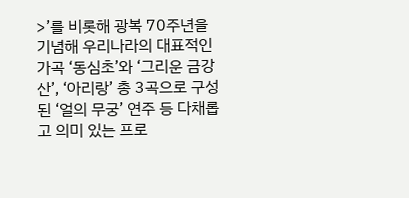>’를 비롯해 광복 70주년을 기념해 우리나라의 대표적인 가곡 ‘동심초’와 ‘그리운 금강산’, ‘아리랑’ 총 3곡으로 구성된 ‘얼의 무궁’ 연주 등 다채롭고 의미 있는 프로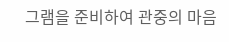그램을 준비하여 관중의 마음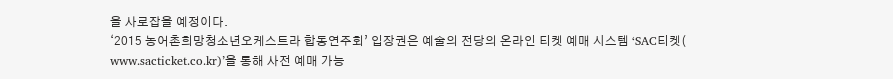을 사로잡을 예정이다.
‘2015 농어촌희망청소년오케스트라 합동연주회’ 입장권은 예술의 전당의 온라인 티켓 예매 시스템 ‘SAC티켓(
www.sacticket.co.kr)’을 통해 사전 예매 가능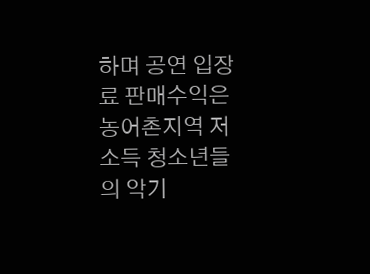하며 공연 입장료 판매수익은 농어촌지역 저소득 청소년들의 악기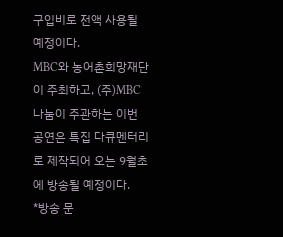구입비로 전액 사용될 예정이다.
MBC와 농어촌희망재단이 주최하고, (주)MBC나눔이 주관하는 이번 공연은 특집 다큐멘터리로 제작되어 오는 9월초에 방송될 예정이다.
*방송 문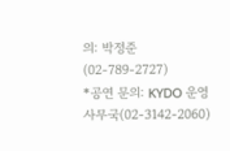의: 박정준(02-789-2727)
*공연 문의: KYDO 운영사무국(02-3142-2060)